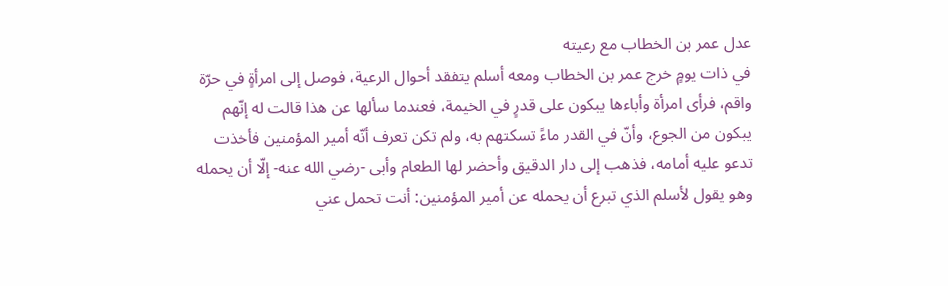عدل عمر بن الخطاب مع رعيته
في ذات يومٍ خرج عمر بن الخطاب ومعه أسلم يتفقد أحوال الرعية، فوصل إلى امرأةٍ في حرّة واقم، فرأى امرأة وأباءها يبكون على قدرٍ في الخيمة، فعندما سألها عن هذا قالت له إنّهم يبكون من الجوع، وأنّ في القدر ماءً تسكتهم به، ولم تكن تعرف أنّه أمير المؤمنين فأخذت تدعو عليه أمامه، فذهب إلى دار الدقيق وأحضر لها الطعام وأبى -رضي الله عنه- إلّا أن يحمله وهو يقول لأسلم الذي تبرع أن يحمله عن أمير المؤمنين: أنت تحمل عني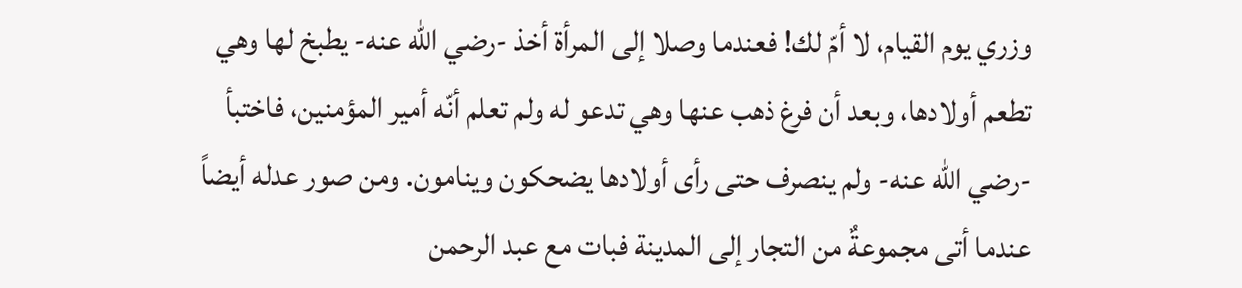وزري يوم القيام، لا أمّ لك! فعندما وصلا إلى المرأة أخذ -رضي الله عنه- يطبخ لها وهي تطعم أولادها، وبعد أن فرغ ذهب عنها وهي تدعو له ولم تعلم أنّه أمير المؤمنين، فاختبأ -رضي الله عنه- ولم ينصرف حتى رأى أولادها يضحكون وينامون. ومن صور عدله أيضاً عندما أتى مجموعةٌ من التجار إلى المدينة فبات مع عبد الرحمن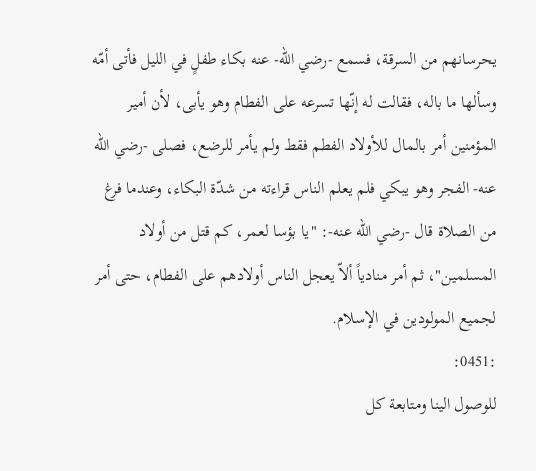يحرسانهم من السرقة، فسمع -رضي الله- عنه بكاء طفلٍ في الليل فأتى أمّه وسألها ما باله، فقالت له إنّها تسرعه على الفطام وهو يأبى، لأن أمير المؤمنين أمر بالمال للأولاد الفطم فقط ولم يأمر للرضع، فصلى -رضي الله عنه- الفجر وهو يبكي فلم يعلم الناس قراءته من شدّة البكاء، وعندما فرغ من الصلاة قال -رضي الله عنه-: "يا بؤسا لعمر، كم قتل من أولاد المسلمين"، ثم أمر منادياً ألاّ يعجل الناس أولادهم على الفطام، حتى أمر لجميع المولودين في الإسلام.
:0451:
للوصول الينا ومتابعة كل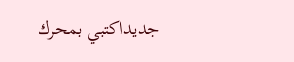جديداكتبي بمحرك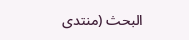البحث (منتدى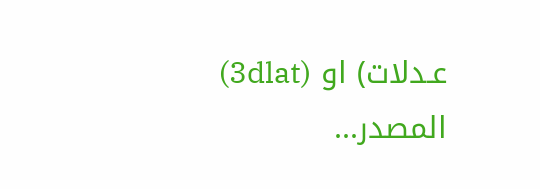عـدلات) او (3dlat)
المصدر...